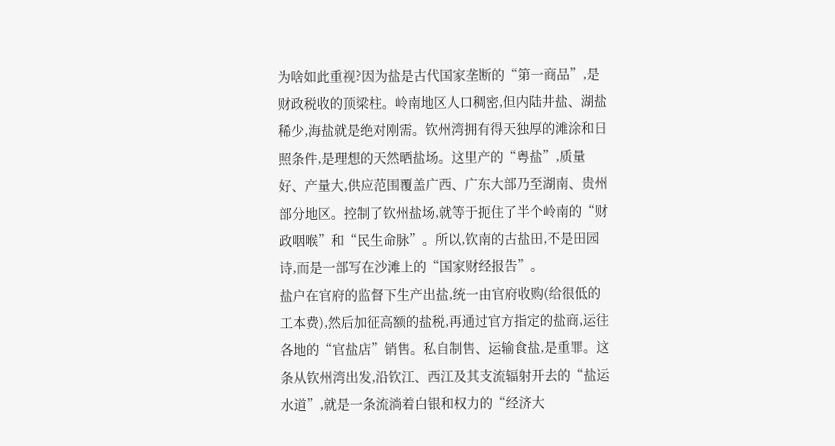为啥如此重视?因为盐是古代国家垄断的“第一商品”,是财政税收的顶梁柱。岭南地区人口稠密,但内陆井盐、湖盐稀少,海盐就是绝对刚需。钦州湾拥有得天独厚的滩涂和日照条件,是理想的天然晒盐场。这里产的“粤盐”,质量好、产量大,供应范围覆盖广西、广东大部乃至湖南、贵州部分地区。控制了钦州盐场,就等于扼住了半个岭南的“财政咽喉”和“民生命脉”。所以,钦南的古盐田,不是田园诗,而是一部写在沙滩上的“国家财经报告”。
盐户在官府的监督下生产出盐,统一由官府收购(给很低的工本费),然后加征高额的盐税,再通过官方指定的盐商,运往各地的“官盐店”销售。私自制售、运输食盐,是重罪。这条从钦州湾出发,沿钦江、西江及其支流辐射开去的“盐运水道”,就是一条流淌着白银和权力的“经济大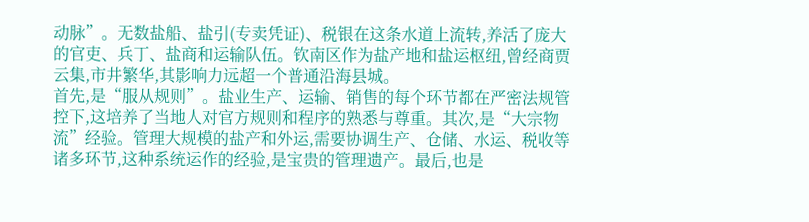动脉”。无数盐船、盐引(专卖凭证)、税银在这条水道上流转,养活了庞大的官吏、兵丁、盐商和运输队伍。钦南区作为盐产地和盐运枢纽,曾经商贾云集,市井繁华,其影响力远超一个普通沿海县城。
首先,是“服从规则”。盐业生产、运输、销售的每个环节都在严密法规管控下,这培养了当地人对官方规则和程序的熟悉与尊重。其次,是“大宗物流”经验。管理大规模的盐产和外运,需要协调生产、仓储、水运、税收等诸多环节,这种系统运作的经验,是宝贵的管理遗产。最后,也是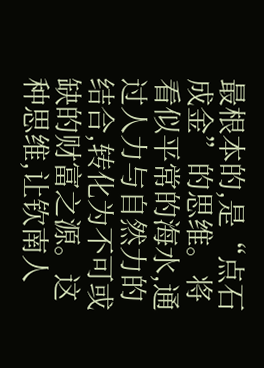最根本的,是“点石成金”的思维。将看似平常的海水,通过人力与自然力的结合,转化为不可或缺的财富之源。这种思维,让钦南人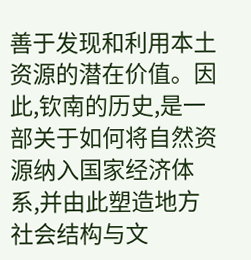善于发现和利用本土资源的潜在价值。因此,钦南的历史,是一部关于如何将自然资源纳入国家经济体系,并由此塑造地方社会结构与文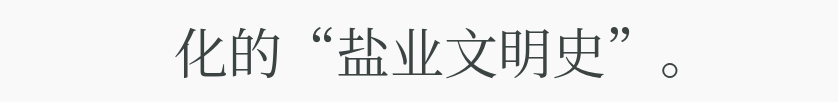化的“盐业文明史”。